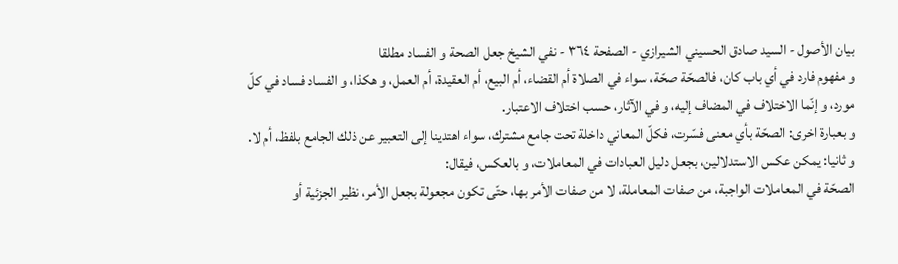بيان الأصول - السيد صادق الحسيني الشيرازي - الصفحة ٣٦٤ - نفي الشيخ جعل الصحة و الفساد مطلقا
و مفهوم فارد في أي باب كان، فالصحّة صحّة، سواء في الصلاة أم القضاء، أم البيع، أم العقيدة، أم العمل، و هكذا، و الفساد فساد في كلّ مورد، و إنّما الاختلاف في المضاف إليه، و في الآثار، حسب اختلاف الاعتبار.
و بعبارة اخرى: الصحّة بأي معنى فسّرت، فكلّ المعاني داخلة تحت جامع مشترك، سواء اهتدينا إلى التعبير عن ذلك الجامع بلفظ، أم لا.
و ثانيا: يمكن عكس الاستدلالين، بجعل دليل العبادات في المعاملات، و بالعكس، فيقال:
الصحّة في المعاملات الواجبة، من صفات المعاملة، لا من صفات الأمر بها، حتّى تكون مجعولة بجعل الأمر، نظير الجزئية أو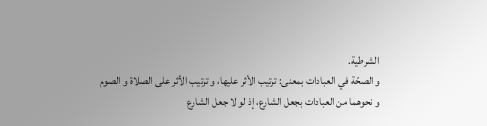الشرطية.
و الصحّة في العبادات بمعنى: ترتيب الأثر عليها، و ترتيب الأثر على الصلاة و الصوم و نحوهما من العبادات بجعل الشارع، إذ لو لا جعل الشارع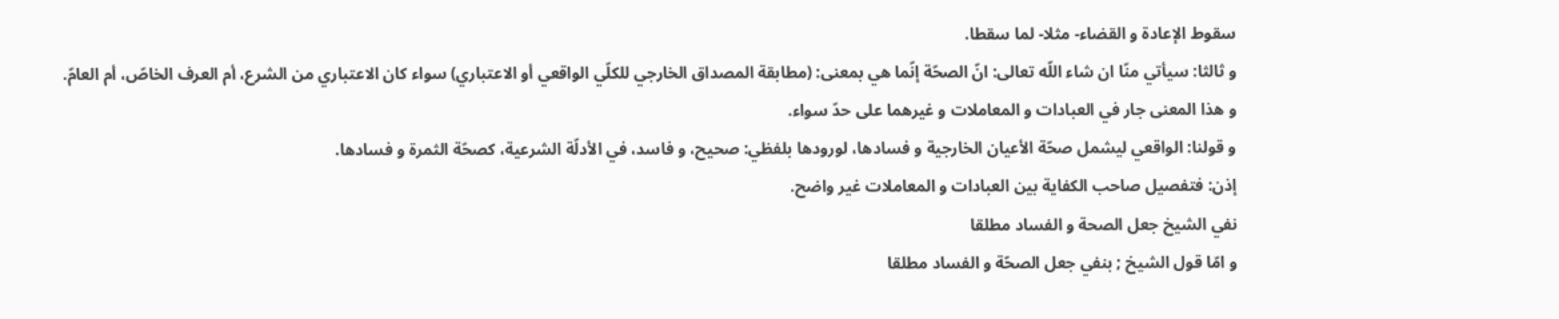سقوط الإعادة و القضاء- مثلا- لما سقطا.
و ثالثا: سيأتي منّا ان شاء اللّه تعالى: انّ الصحّة إنّما هي بمعنى: (مطابقة المصداق الخارجي للكلّي الواقعي أو الاعتباري) سواء كان الاعتباري من الشرع، أم العرف الخاصّ، أم العامّ.
و هذا المعنى جار في العبادات و المعاملات و غيرهما على حدّ سواء.
و قولنا: الواقعي ليشمل صحّة الأعيان الخارجية و فسادها، لورودها بلفظي: صحيح، و فاسد، في الأدلّة الشرعية، كصحّة الثمرة و فسادها.
إذن: فتفصيل صاحب الكفاية بين العبادات و المعاملات غير واضح.
نفي الشيخ جعل الصحة و الفساد مطلقا
و امّا قول الشيخ ; بنفي جعل الصحّة و الفساد مطلقا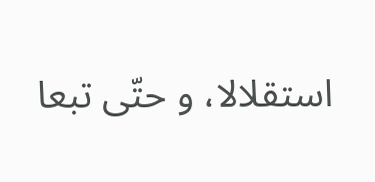استقلالا، و حتّى تبعا